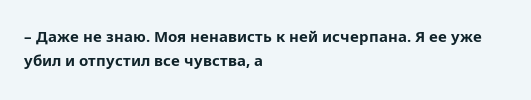– Даже не знаю. Моя ненависть к ней исчерпана. Я ее уже убил и отпустил все чувства, а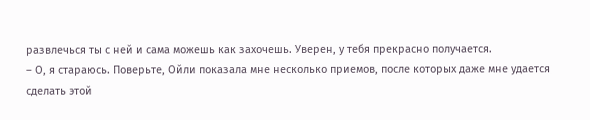развлечься ты с ней и сама можешь как захочешь. Уверен, у тебя прекрасно получается.
– О, я стараюсь. Поверьте, Ойли показала мне несколько приемов, после которых даже мне удается сделать этой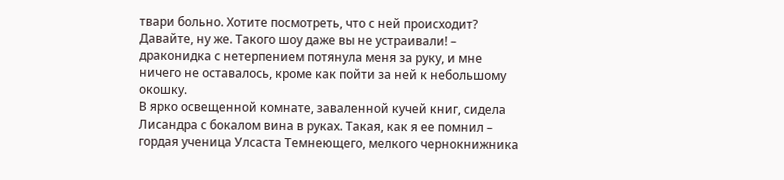твари больно. Хотите посмотреть, что с ней происходит? Давайте, ну же. Такого шоу даже вы не устраивали! – драконидка с нетерпением потянула меня за руку, и мне ничего не оставалось, кроме как пойти за ней к небольшому окошку.
В ярко освещенной комнате, заваленной кучей книг, сидела Лисандра с бокалом вина в руках. Такая, как я ее помнил – гордая ученица Улсаста Темнеющего, мелкого чернокнижника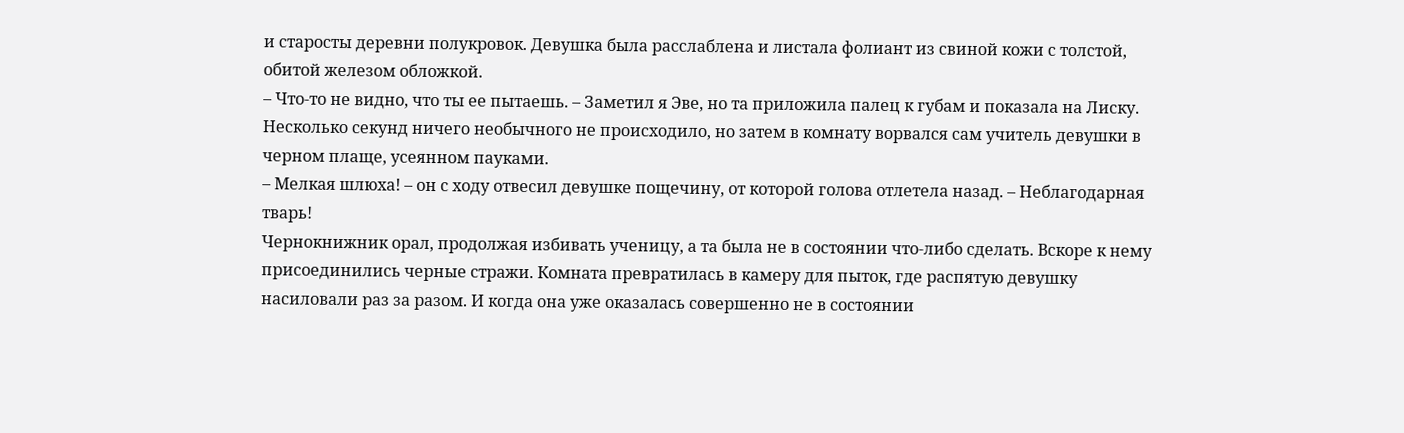и старосты деревни полукровок. Девушка была расслаблена и листала фолиант из свиной кожи с толстой, обитой железом обложкой.
– Что-то не видно, что ты ее пытаешь. – Заметил я Эве, но та приложила палец к губам и показала на Лиску. Несколько секунд ничего необычного не происходило, но затем в комнату ворвался сам учитель девушки в черном плаще, усеянном пауками.
– Мелкая шлюха! – он с ходу отвесил девушке пощечину, от которой голова отлетела назад. – Неблагодарная тварь!
Чернокнижник орал, продолжая избивать ученицу, а та была не в состоянии что-либо сделать. Вскоре к нему присоединились черные стражи. Комната превратилась в камеру для пыток, где распятую девушку насиловали раз за разом. И когда она уже оказалась совершенно не в состоянии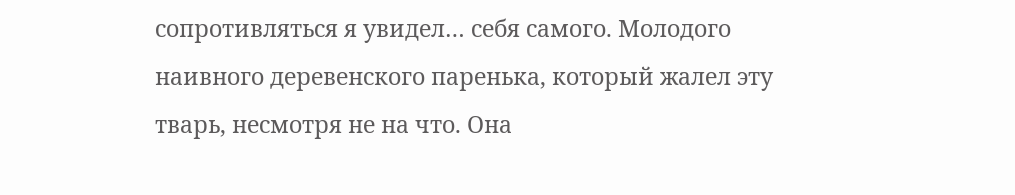сопротивляться я увидел… себя самого. Молодого наивного деревенского паренька, который жалел эту тварь, несмотря не на что. Она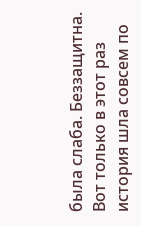была слаба. Беззащитна. Вот только в этот раз история шла совсем по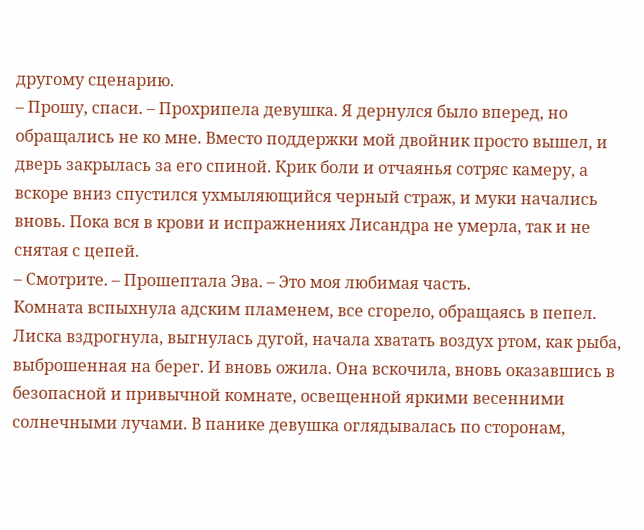другому сценарию.
– Прошу, спаси. – Прохрипела девушка. Я дернулся было вперед, но обращались не ко мне. Вместо поддержки мой двойник просто вышел, и дверь закрылась за его спиной. Крик боли и отчаянья сотряс камеру, а вскоре вниз спустился ухмыляющийся черный страж, и муки начались вновь. Пока вся в крови и испражнениях Лисандра не умерла, так и не снятая с цепей.
– Смотрите. – Прошептала Эва. – Это моя любимая часть.
Комната вспыхнула адским пламенем, все сгорело, обращаясь в пепел. Лиска вздрогнула, выгнулась дугой, начала хватать воздух ртом, как рыба, выброшенная на берег. И вновь ожила. Она вскочила, вновь оказавшись в безопасной и привычной комнате, освещенной яркими весенними солнечными лучами. В панике девушка оглядывалась по сторонам,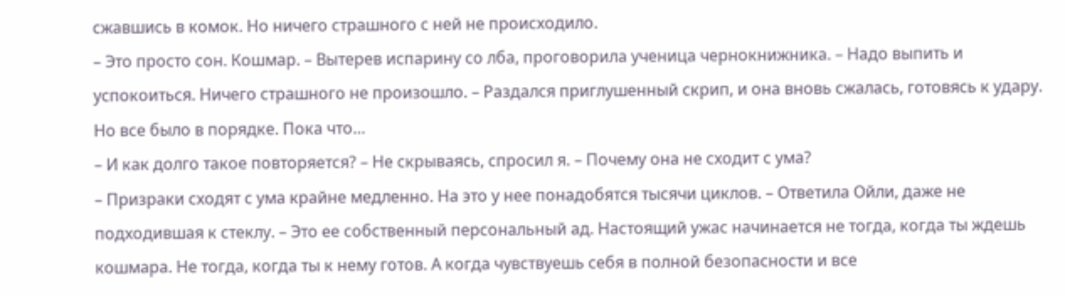сжавшись в комок. Но ничего страшного с ней не происходило.
– Это просто сон. Кошмар. – Вытерев испарину со лба, проговорила ученица чернокнижника. – Надо выпить и успокоиться. Ничего страшного не произошло. – Раздался приглушенный скрип, и она вновь сжалась, готовясь к удару. Но все было в порядке. Пока что…
– И как долго такое повторяется? – Не скрываясь, спросил я. – Почему она не сходит с ума?
– Призраки сходят с ума крайне медленно. На это у нее понадобятся тысячи циклов. – Ответила Ойли, даже не подходившая к стеклу. – Это ее собственный персональный ад. Настоящий ужас начинается не тогда, когда ты ждешь кошмара. Не тогда, когда ты к нему готов. А когда чувствуешь себя в полной безопасности и все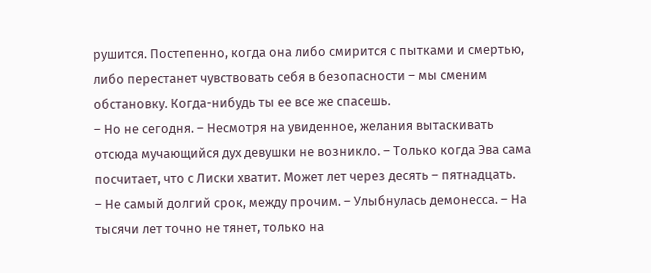рушится. Постепенно, когда она либо смирится с пытками и смертью, либо перестанет чувствовать себя в безопасности – мы сменим обстановку. Когда-нибудь ты ее все же спасешь.
– Но не сегодня. – Несмотря на увиденное, желания вытаскивать отсюда мучающийся дух девушки не возникло. – Только когда Эва сама посчитает, что с Лиски хватит. Может лет через десять – пятнадцать.
– Не самый долгий срок, между прочим. – Улыбнулась демонесса. – На тысячи лет точно не тянет, только на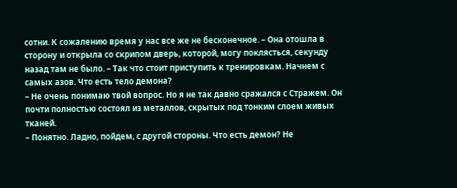сотни. К сожалению время у нас все же не бесконечное. – Она отошла в сторону и открыла со скрипом дверь, которой, могу поклясться, секунду назад там не было. – Так что стоит приступить к тренировкам. Начнем с самых азов. Что есть тело демона?
– Не очень понимаю твой вопрос. Но я не так давно сражался с Стражем. Он почти полностью состоял из металлов, скрытых под тонким слоем живых тканей.
– Понятно. Ладно, пойдем, с другой стороны. Что есть демон? Не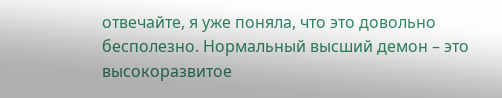отвечайте, я уже поняла, что это довольно бесполезно. Нормальный высший демон – это высокоразвитое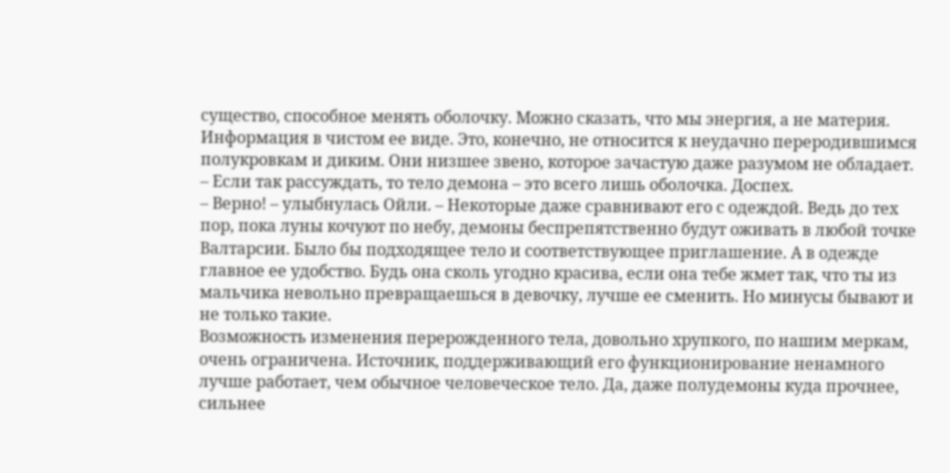существо, способное менять оболочку. Можно сказать, что мы энергия, а не материя. Информация в чистом ее виде. Это, конечно, не относится к неудачно переродившимся полукровкам и диким. Они низшее звено, которое зачастую даже разумом не обладает.
– Если так рассуждать, то тело демона – это всего лишь оболочка. Доспех.
– Верно! – улыбнулась Ойли. – Некоторые даже сравнивают его с одеждой. Ведь до тех пор, пока луны кочуют по небу, демоны беспрепятственно будут оживать в любой точке Валтарсии. Было бы подходящее тело и соответствующее приглашение. А в одежде главное ее удобство. Будь она сколь угодно красива, если она тебе жмет так, что ты из мальчика невольно превращаешься в девочку, лучше ее сменить. Но минусы бывают и не только такие.
Возможность изменения перерожденного тела, довольно хрупкого, по нашим меркам, очень ограничена. Источник, поддерживающий его функционирование ненамного лучше работает, чем обычное человеческое тело. Да, даже полудемоны куда прочнее, сильнее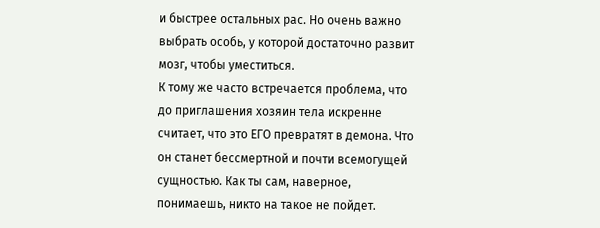и быстрее остальных рас. Но очень важно выбрать особь, у которой достаточно развит мозг, чтобы уместиться.
К тому же часто встречается проблема, что до приглашения хозяин тела искренне считает, что это ЕГО превратят в демона. Что он станет бессмертной и почти всемогущей сущностью. Как ты сам, наверное, понимаешь, никто на такое не пойдет.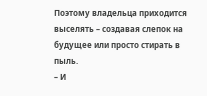Поэтому владельца приходится выселять – создавая слепок на будущее или просто стирать в пыль.
– И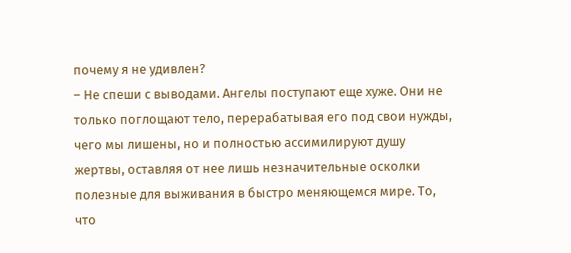почему я не удивлен?
– Не спеши с выводами. Ангелы поступают еще хуже. Они не только поглощают тело, перерабатывая его под свои нужды, чего мы лишены, но и полностью ассимилируют душу жертвы, оставляя от нее лишь незначительные осколки полезные для выживания в быстро меняющемся мире. То, что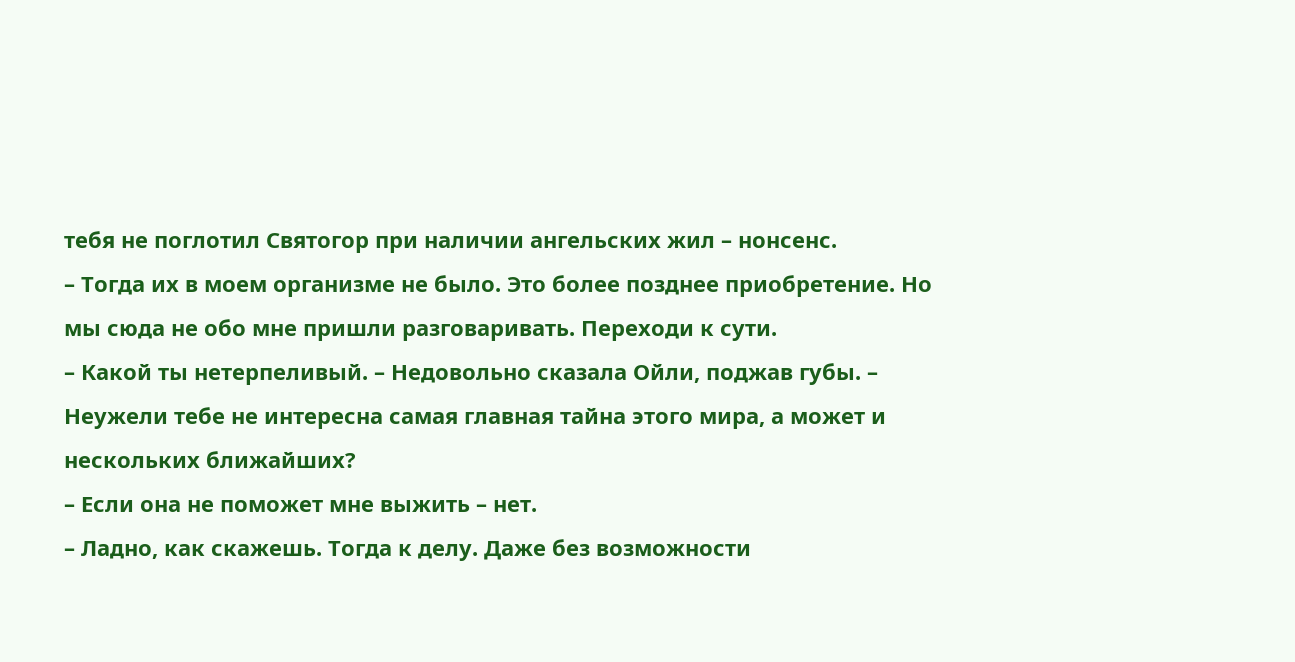тебя не поглотил Святогор при наличии ангельских жил – нонсенс.
– Тогда их в моем организме не было. Это более позднее приобретение. Но мы сюда не обо мне пришли разговаривать. Переходи к сути.
– Какой ты нетерпеливый. – Недовольно сказала Ойли, поджав губы. – Неужели тебе не интересна самая главная тайна этого мира, а может и нескольких ближайших?
– Если она не поможет мне выжить – нет.
– Ладно, как скажешь. Тогда к делу. Даже без возможности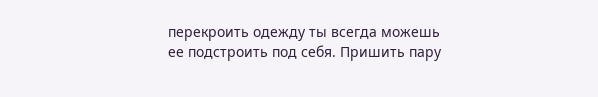перекроить одежду ты всегда можешь ее подстроить под себя. Пришить пару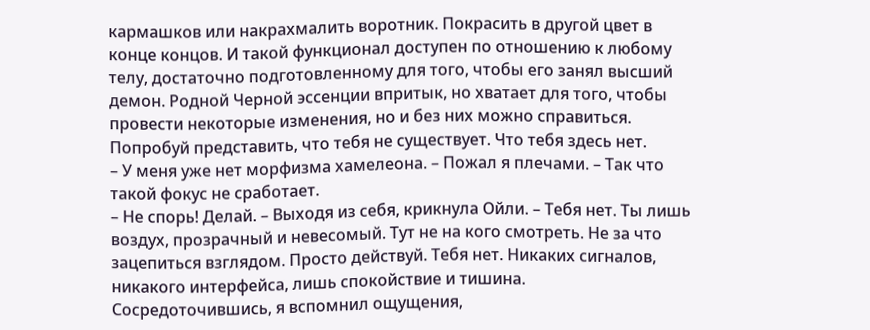кармашков или накрахмалить воротник. Покрасить в другой цвет в конце концов. И такой функционал доступен по отношению к любому телу, достаточно подготовленному для того, чтобы его занял высший демон. Родной Черной эссенции впритык, но хватает для того, чтобы провести некоторые изменения, но и без них можно справиться. Попробуй представить, что тебя не существует. Что тебя здесь нет.
– У меня уже нет морфизма хамелеона. – Пожал я плечами. – Так что такой фокус не сработает.
– Не спорь! Делай. – Выходя из себя, крикнула Ойли. – Тебя нет. Ты лишь воздух, прозрачный и невесомый. Тут не на кого смотреть. Не за что зацепиться взглядом. Просто действуй. Тебя нет. Никаких сигналов, никакого интерфейса, лишь спокойствие и тишина.
Сосредоточившись, я вспомнил ощущения,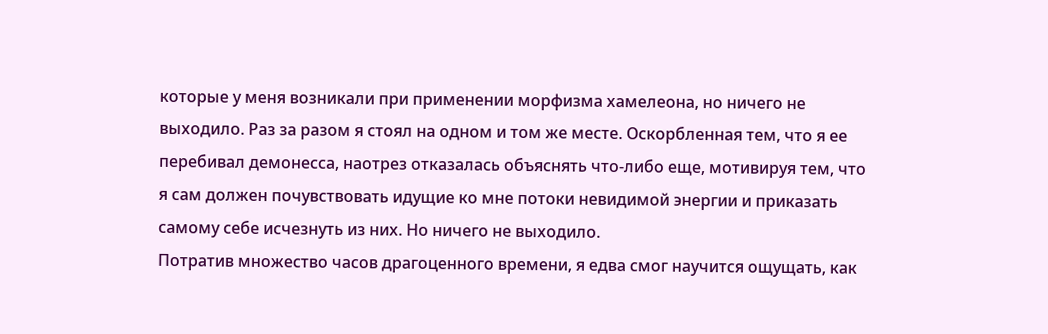которые у меня возникали при применении морфизма хамелеона, но ничего не выходило. Раз за разом я стоял на одном и том же месте. Оскорбленная тем, что я ее перебивал демонесса, наотрез отказалась объяснять что-либо еще, мотивируя тем, что я сам должен почувствовать идущие ко мне потоки невидимой энергии и приказать самому себе исчезнуть из них. Но ничего не выходило.
Потратив множество часов драгоценного времени, я едва смог научится ощущать, как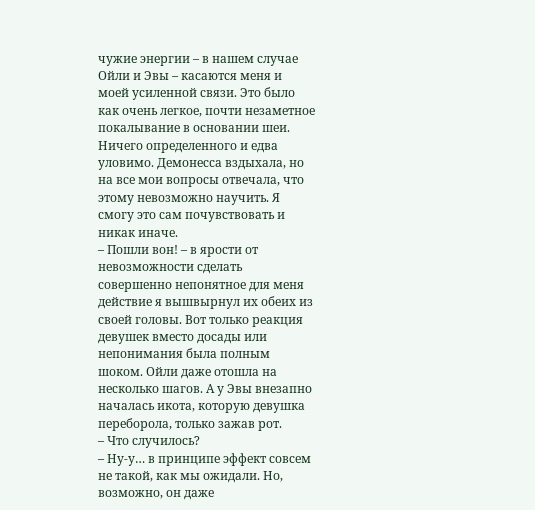чужие энергии – в нашем случае Ойли и Эвы – касаются меня и моей усиленной связи. Это было как очень легкое, почти незаметное покалывание в основании шеи. Ничего определенного и едва уловимо. Демонесса вздыхала, но на все мои вопросы отвечала, что этому невозможно научить. Я смогу это сам почувствовать и никак иначе.
– Пошли вон! – в ярости от невозможности сделать совершенно непонятное для меня действие я вышвырнул их обеих из своей головы. Вот только реакция девушек вместо досады или непонимания была полным шоком. Ойли даже отошла на несколько шагов. А у Эвы внезапно началась икота, которую девушка переборола, только зажав рот.
– Что случилось?
– Ну-у… в принципе эффект совсем не такой, как мы ожидали. Но, возможно, он даже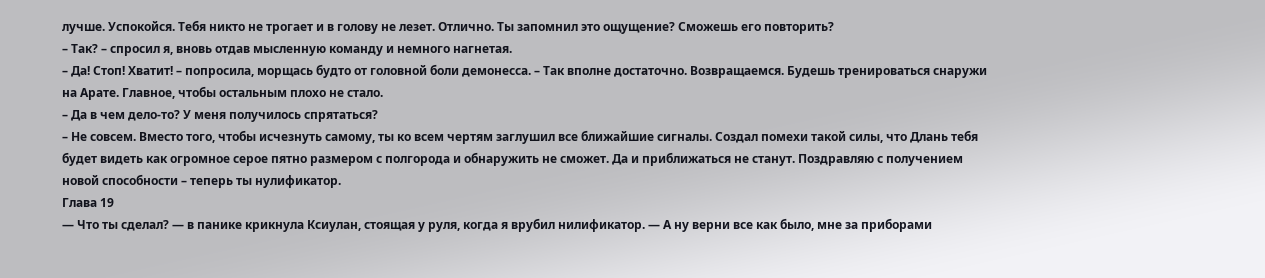лучше. Успокойся. Тебя никто не трогает и в голову не лезет. Отлично. Ты запомнил это ощущение? Сможешь его повторить?
– Так? – спросил я, вновь отдав мысленную команду и немного нагнетая.
– Да! Стоп! Хватит! – попросила, морщась будто от головной боли демонесса. – Так вполне достаточно. Возвращаемся. Будешь тренироваться снаружи на Арате. Главное, чтобы остальным плохо не стало.
– Да в чем дело-то? У меня получилось спрятаться?
– Не совсем. Вместо того, чтобы исчезнуть самому, ты ко всем чертям заглушил все ближайшие сигналы. Создал помехи такой силы, что Длань тебя будет видеть как огромное серое пятно размером с полгорода и обнаружить не сможет. Да и приближаться не станут. Поздравляю с получением новой способности – теперь ты нулификатор.
Глава 19
— Что ты сделал? — в панике крикнула Ксиулан, стоящая у руля, когда я врубил нилификатор. — А ну верни все как было, мне за приборами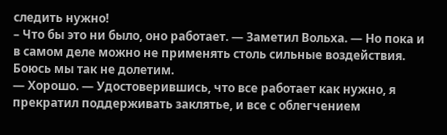следить нужно!
– Что бы это ни было, оно работает. — Заметил Вольха. — Но пока и в самом деле можно не применять столь сильные воздействия. Боюсь мы так не долетим.
— Хорошо. — Удостоверившись, что все работает как нужно, я прекратил поддерживать заклятье, и все с облегчением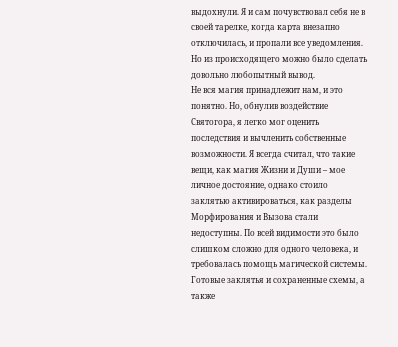выдохнули. Я и сам почувствовал себя не в своей тарелке, когда карта внезапно отключилась, и пропали все уведомления. Но из происходящего можно было сделать довольно любопытный вывод.
Не вся магия принадлежит нам, и это понятно. Но, обнулив воздействие Святогора, я легко мог оценить последствия и вычленить собственные возможности. Я всегда считал, что такие вещи, как магия Жизни и Души – мое личное достояние, однако стоило заклятью активироваться, как разделы Морфирования и Вызова стали недоступны. По всей видимости это было слишком сложно для одного человека, и требовалась помощь магической системы.
Готовые заклятья и сохраненные схемы, а также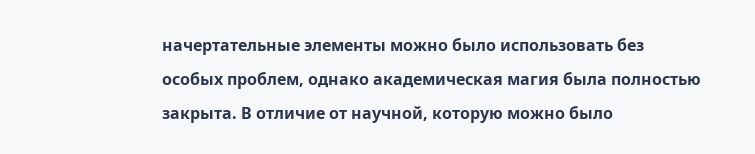начертательные элементы можно было использовать без особых проблем, однако академическая магия была полностью закрыта. В отличие от научной, которую можно было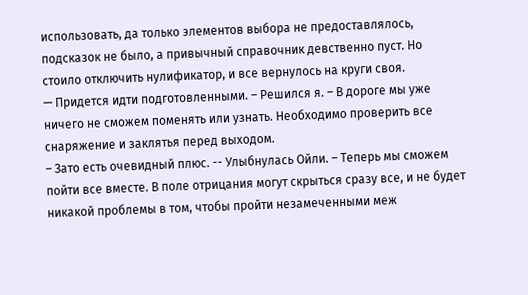использовать, да только элементов выбора не предоставлялось, подсказок не было, а привычный справочник девственно пуст. Но стоило отключить нулификатор, и все вернулось на круги своя.
— Придется идти подготовленными. – Решился я. – В дороге мы уже ничего не сможем поменять или узнать. Необходимо проверить все снаряжение и заклятья перед выходом.
– Зато есть очевидный плюс. -- Улыбнулась Ойли. – Теперь мы сможем пойти все вместе. В поле отрицания могут скрыться сразу все, и не будет никакой проблемы в том, чтобы пройти незамеченными меж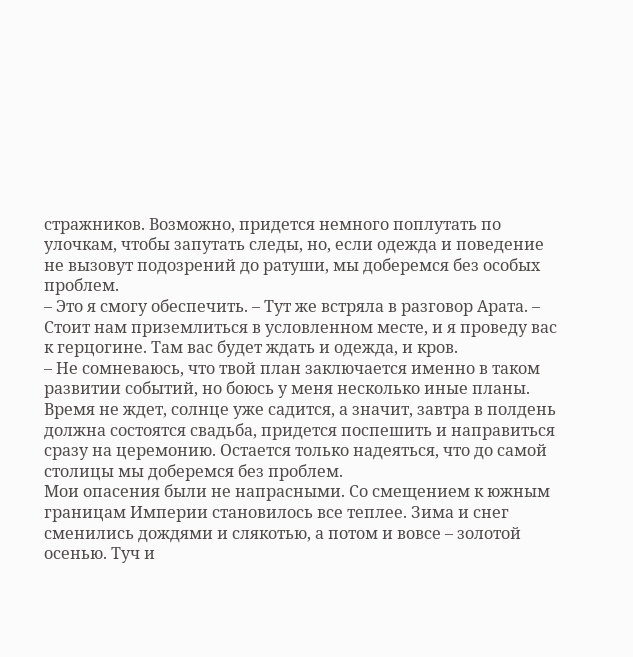стражников. Возможно, придется немного поплутать по улочкам, чтобы запутать следы, но, если одежда и поведение не вызовут подозрений до ратуши, мы доберемся без особых проблем.
– Это я смогу обеспечить. – Тут же встряла в разговор Арата. – Стоит нам приземлиться в условленном месте, и я проведу вас к герцогине. Там вас будет ждать и одежда, и кров.
– Не сомневаюсь, что твой план заключается именно в таком развитии событий, но боюсь у меня несколько иные планы. Время не ждет, солнце уже садится, а значит, завтра в полдень должна состоятся свадьба, придется поспешить и направиться сразу на церемонию. Остается только надеяться, что до самой столицы мы доберемся без проблем.
Мои опасения были не напрасными. Со смещением к южным границам Империи становилось все теплее. Зима и снег сменились дождями и слякотью, а потом и вовсе – золотой осенью. Туч и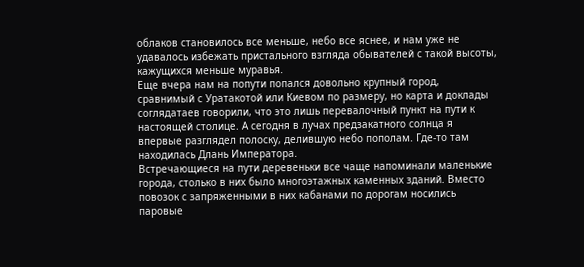облаков становилось все меньше, небо все яснее, и нам уже не удавалось избежать пристального взгляда обывателей с такой высоты, кажущихся меньше муравья.
Еще вчера нам на попути попался довольно крупный город, сравнимый с Уратакотой или Киевом по размеру, но карта и доклады соглядатаев говорили, что это лишь перевалочный пункт на пути к настоящей столице. А сегодня в лучах предзакатного солнца я впервые разглядел полоску, делившую небо пополам. Где-то там находилась Длань Императора.
Встречающиеся на пути деревеньки все чаще напоминали маленькие города, столько в них было многоэтажных каменных зданий. Вместо повозок с запряженными в них кабанами по дорогам носились паровые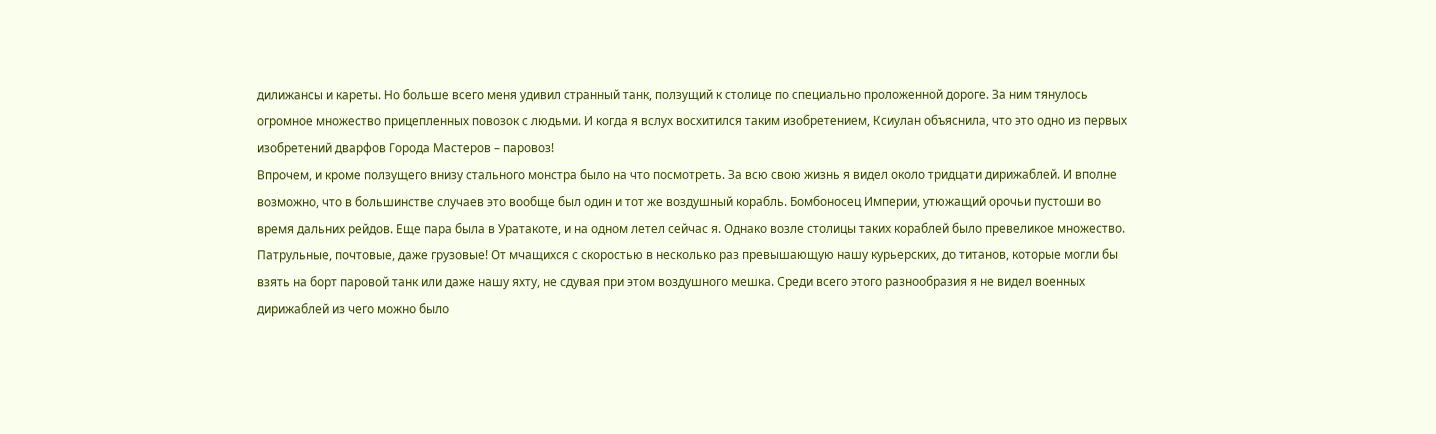дилижансы и кареты. Но больше всего меня удивил странный танк, ползущий к столице по специально проложенной дороге. За ним тянулось огромное множество прицепленных повозок с людьми. И когда я вслух восхитился таким изобретением, Ксиулан объяснила, что это одно из первых изобретений дварфов Города Мастеров – паровоз!
Впрочем, и кроме ползущего внизу стального монстра было на что посмотреть. За всю свою жизнь я видел около тридцати дирижаблей. И вполне возможно, что в большинстве случаев это вообще был один и тот же воздушный корабль. Бомбоносец Империи, утюжащий орочьи пустоши во время дальних рейдов. Еще пара была в Уратакоте, и на одном летел сейчас я. Однако возле столицы таких кораблей было превеликое множество.
Патрульные, почтовые, даже грузовые! От мчащихся с скоростью в несколько раз превышающую нашу курьерских, до титанов, которые могли бы взять на борт паровой танк или даже нашу яхту, не сдувая при этом воздушного мешка. Среди всего этого разнообразия я не видел военных дирижаблей из чего можно было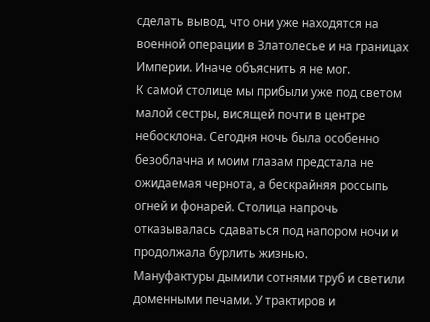сделать вывод, что они уже находятся на военной операции в Златолесье и на границах Империи. Иначе объяснить я не мог.
К самой столице мы прибыли уже под светом малой сестры, висящей почти в центре небосклона. Сегодня ночь была особенно безоблачна и моим глазам предстала не ожидаемая чернота, а бескрайняя россыпь огней и фонарей. Столица напрочь отказывалась сдаваться под напором ночи и продолжала бурлить жизнью.
Мануфактуры дымили сотнями труб и светили доменными печами. У трактиров и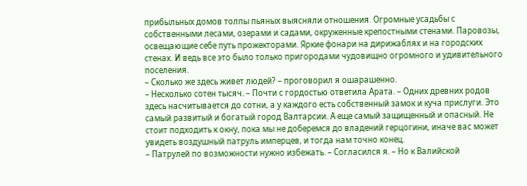прибыльных домов толпы пьяных выясняли отношения. Огромные усадьбы с собственными лесами, озерами и садами, окруженные крепостными стенами. Паровозы, освещающие себе путь прожекторами. Яркие фонари на дирижаблях и на городских стенах. И ведь все это было только пригородами чудовищно огромного и удивительного поселения.
– Сколько же здесь живет людей? – проговорил я ошарашенно.
– Несколько сотен тысяч. – Почти с гордостью ответила Арата. – Одних древних родов здесь насчитывается до сотни, а у каждого есть собственный замок и куча прислуги. Это самый развитый и богатый город Валтарсии. А еще самый защищенный и опасный. Не стоит подходить к окну, пока мы не доберемся до владений герцогини, иначе вас может увидеть воздушный патруль имперцев, и тогда нам точно конец.
– Патрулей по возможности нужно избежать. – Согласился я. – Но к Валийской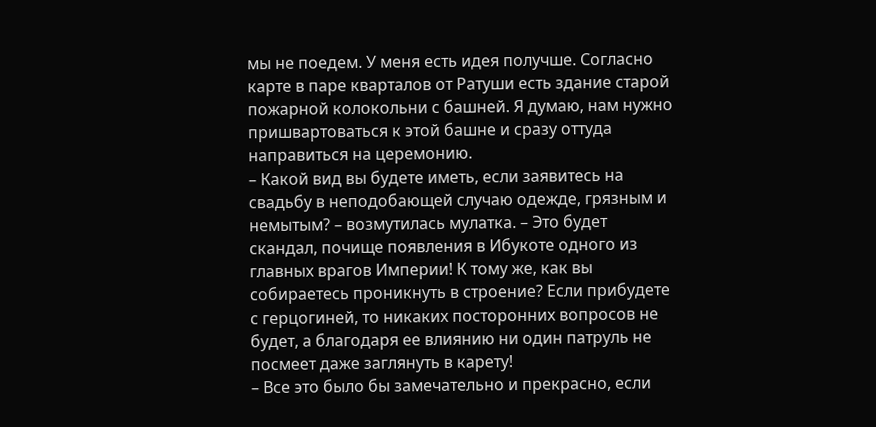мы не поедем. У меня есть идея получше. Согласно карте в паре кварталов от Ратуши есть здание старой пожарной колокольни с башней. Я думаю, нам нужно пришвартоваться к этой башне и сразу оттуда направиться на церемонию.
– Какой вид вы будете иметь, если заявитесь на свадьбу в неподобающей случаю одежде, грязным и немытым? – возмутилась мулатка. – Это будет скандал, почище появления в Ибукоте одного из главных врагов Империи! К тому же, как вы собираетесь проникнуть в строение? Если прибудете с герцогиней, то никаких посторонних вопросов не будет, а благодаря ее влиянию ни один патруль не посмеет даже заглянуть в карету!
– Все это было бы замечательно и прекрасно, если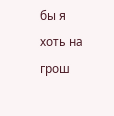бы я хоть на грош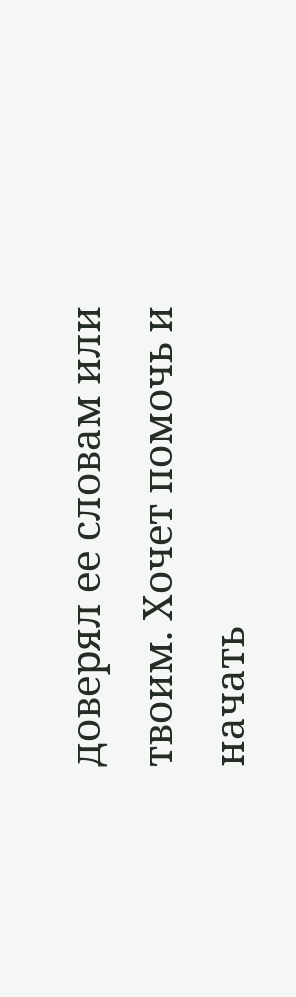доверял ее словам или твоим. Хочет помочь и начать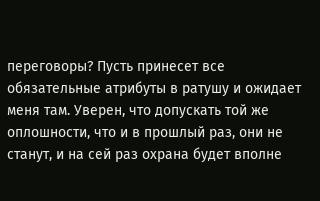переговоры? Пусть принесет все обязательные атрибуты в ратушу и ожидает меня там. Уверен, что допускать той же оплошности, что и в прошлый раз, они не станут, и на сей раз охрана будет вполне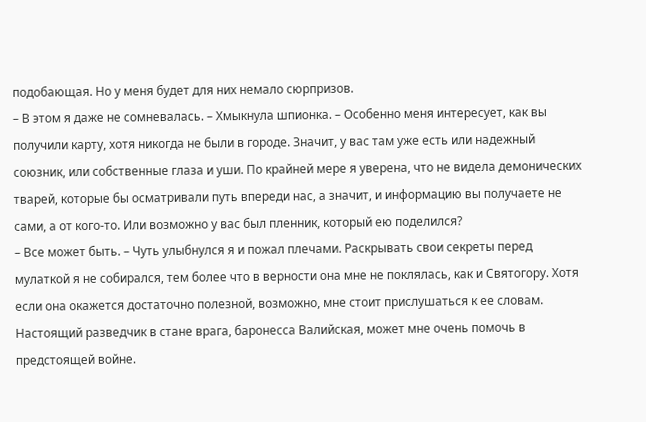подобающая. Но у меня будет для них немало сюрпризов.
– В этом я даже не сомневалась. – Хмыкнула шпионка. – Особенно меня интересует, как вы получили карту, хотя никогда не были в городе. Значит, у вас там уже есть или надежный союзник, или собственные глаза и уши. По крайней мере я уверена, что не видела демонических тварей, которые бы осматривали путь впереди нас, а значит, и информацию вы получаете не сами, а от кого-то. Или возможно у вас был пленник, который ею поделился?
– Все может быть. – Чуть улыбнулся я и пожал плечами. Раскрывать свои секреты перед мулаткой я не собирался, тем более что в верности она мне не поклялась, как и Святогору. Хотя если она окажется достаточно полезной, возможно, мне стоит прислушаться к ее словам. Настоящий разведчик в стане врага, баронесса Валийская, может мне очень помочь в предстоящей войне.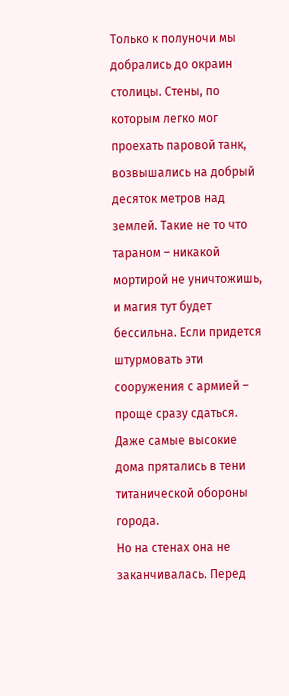Только к полуночи мы добрались до окраин столицы. Стены, по которым легко мог проехать паровой танк, возвышались на добрый десяток метров над землей. Такие не то что тараном – никакой мортирой не уничтожишь, и магия тут будет бессильна. Если придется штурмовать эти сооружения с армией – проще сразу сдаться. Даже самые высокие дома прятались в тени титанической обороны города.
Но на стенах она не заканчивалась. Перед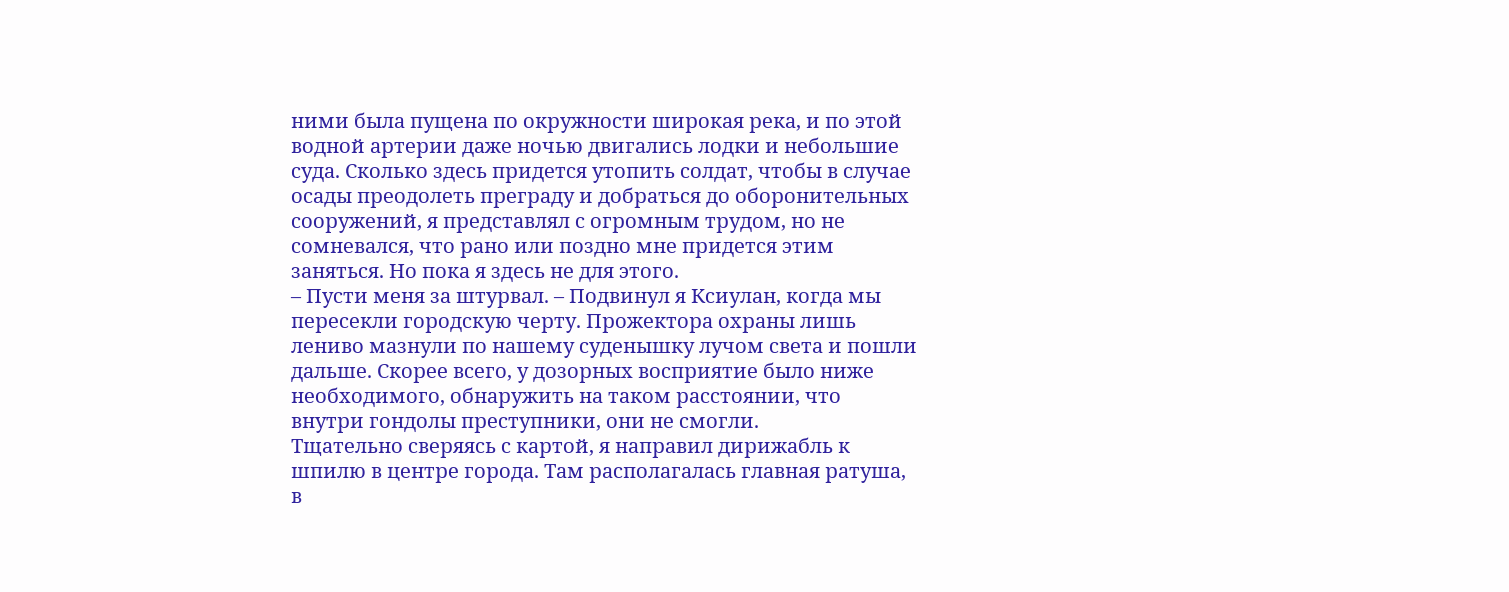ними была пущена по окружности широкая река, и по этой водной артерии даже ночью двигались лодки и небольшие суда. Сколько здесь придется утопить солдат, чтобы в случае осады преодолеть преграду и добраться до оборонительных сооружений, я представлял с огромным трудом, но не сомневался, что рано или поздно мне придется этим заняться. Но пока я здесь не для этого.
– Пусти меня за штурвал. – Подвинул я Ксиулан, когда мы пересекли городскую черту. Прожектора охраны лишь лениво мазнули по нашему суденышку лучом света и пошли дальше. Скорее всего, у дозорных восприятие было ниже необходимого, обнаружить на таком расстоянии, что внутри гондолы преступники, они не смогли.
Тщательно сверяясь с картой, я направил дирижабль к шпилю в центре города. Там располагалась главная ратуша, в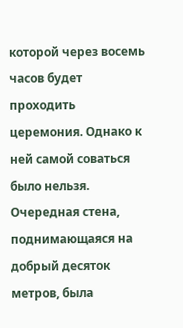которой через восемь часов будет проходить церемония. Однако к ней самой соваться было нельзя. Очередная стена, поднимающаяся на добрый десяток метров, была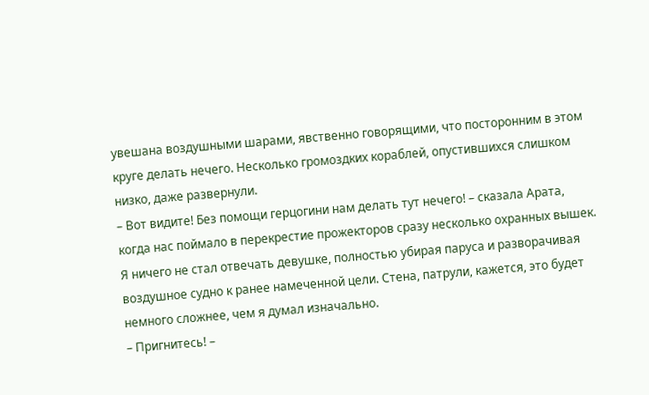увешана воздушными шарами, явственно говорящими, что посторонним в этом круге делать нечего. Несколько громоздких кораблей, опустившихся слишком низко, даже развернули.
– Вот видите! Без помощи герцогини нам делать тут нечего! – сказала Арата, когда нас поймало в перекрестие прожекторов сразу несколько охранных вышек. Я ничего не стал отвечать девушке, полностью убирая паруса и разворачивая воздушное судно к ранее намеченной цели. Стена, патрули, кажется, это будет немного сложнее, чем я думал изначально.
– Пригнитесь! –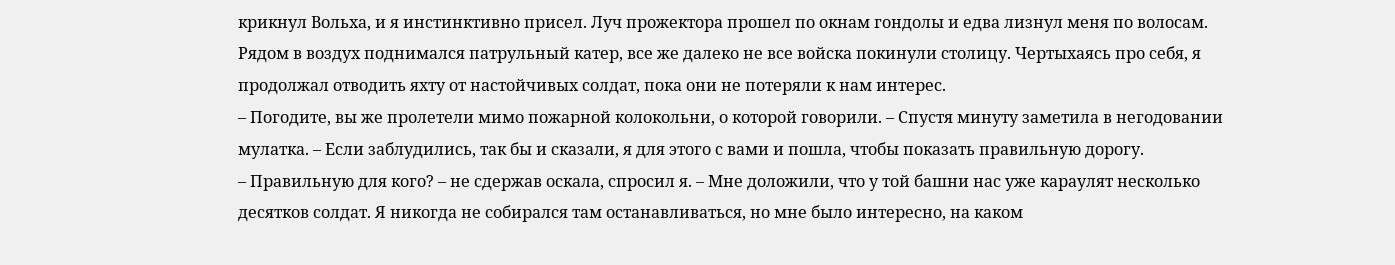крикнул Вольха, и я инстинктивно присел. Луч прожектора прошел по окнам гондолы и едва лизнул меня по волосам. Рядом в воздух поднимался патрульный катер, все же далеко не все войска покинули столицу. Чертыхаясь про себя, я продолжал отводить яхту от настойчивых солдат, пока они не потеряли к нам интерес.
– Погодите, вы же пролетели мимо пожарной колокольни, о которой говорили. – Спустя минуту заметила в негодовании мулатка. – Если заблудились, так бы и сказали, я для этого с вами и пошла, чтобы показать правильную дорогу.
– Правильную для кого? – не сдержав оскала, спросил я. – Мне доложили, что у той башни нас уже караулят несколько десятков солдат. Я никогда не собирался там останавливаться, но мне было интересно, на каком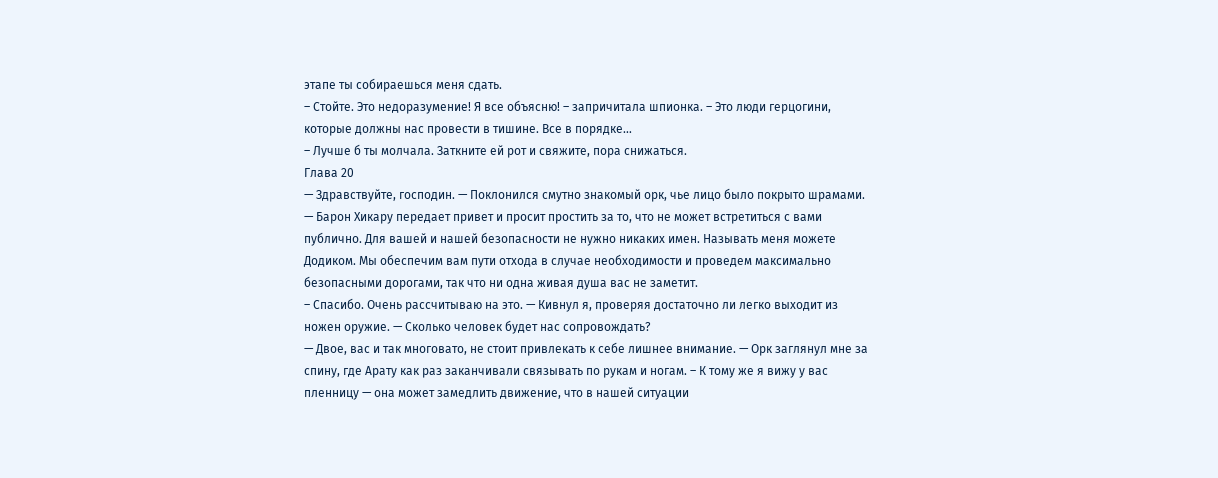этапе ты собираешься меня сдать.
– Стойте. Это недоразумение! Я все объясню! – запричитала шпионка. – Это люди герцогини, которые должны нас провести в тишине. Все в порядке…
– Лучше б ты молчала. Заткните ей рот и свяжите, пора снижаться.
Глава 20
— Здравствуйте, господин. — Поклонился смутно знакомый орк, чье лицо было покрыто шрамами. — Барон Хикару передает привет и просит простить за то, что не может встретиться с вами публично. Для вашей и нашей безопасности не нужно никаких имен. Называть меня можете Додиком. Мы обеспечим вам пути отхода в случае необходимости и проведем максимально безопасными дорогами, так что ни одна живая душа вас не заметит.
– Спасибо. Очень рассчитываю на это. — Кивнул я, проверяя достаточно ли легко выходит из ножен оружие. — Сколько человек будет нас сопровождать?
— Двое, вас и так многовато, не стоит привлекать к себе лишнее внимание. — Орк заглянул мне за спину, где Арату как раз заканчивали связывать по рукам и ногам. – К тому же я вижу у вас пленницу — она может замедлить движение, что в нашей ситуации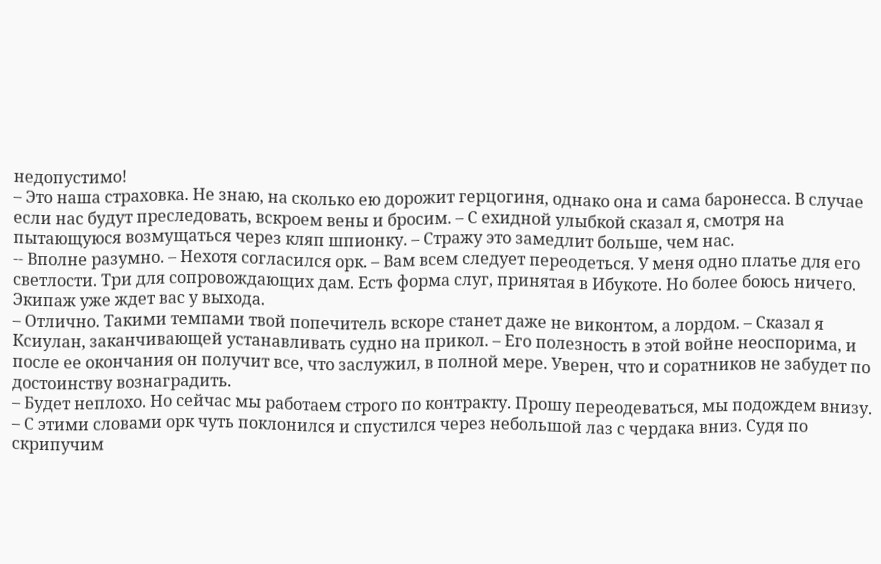недопустимо!
– Это наша страховка. Не знаю, на сколько ею дорожит герцогиня, однако она и сама баронесса. В случае если нас будут преследовать, вскроем вены и бросим. – С ехидной улыбкой сказал я, смотря на пытающуюся возмущаться через кляп шпионку. – Стражу это замедлит больше, чем нас.
-- Вполне разумно. – Нехотя согласился орк. – Вам всем следует переодеться. У меня одно платье для его светлости. Три для сопровождающих дам. Есть форма слуг, принятая в Ибукоте. Но более боюсь ничего. Экипаж уже ждет вас у выхода.
– Отлично. Такими темпами твой попечитель вскоре станет даже не виконтом, а лордом. – Сказал я Ксиулан, заканчивающей устанавливать судно на прикол. – Его полезность в этой войне неоспорима, и после ее окончания он получит все, что заслужил, в полной мере. Уверен, что и соратников не забудет по достоинству вознаградить.
– Будет неплохо. Но сейчас мы работаем строго по контракту. Прошу переодеваться, мы подождем внизу. – С этими словами орк чуть поклонился и спустился через небольшой лаз с чердака вниз. Судя по скрипучим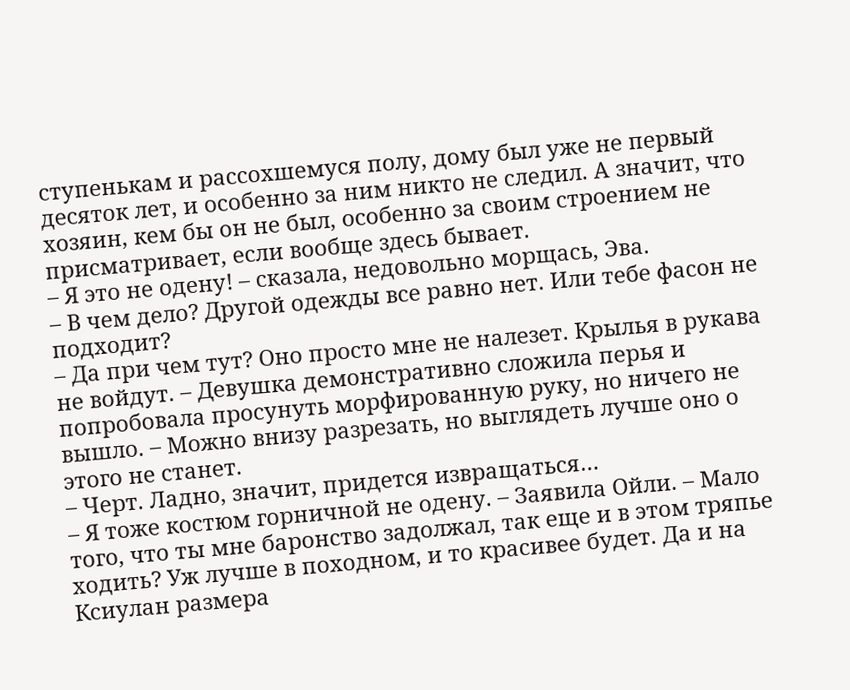ступенькам и рассохшемуся полу, дому был уже не первый десяток лет, и особенно за ним никто не следил. А значит, что хозяин, кем бы он не был, особенно за своим строением не присматривает, если вообще здесь бывает.
– Я это не одену! – сказала, недовольно морщась, Эва.
– В чем дело? Другой одежды все равно нет. Или тебе фасон не подходит?
– Да при чем тут? Оно просто мне не налезет. Крылья в рукава не войдут. – Девушка демонстративно сложила перья и попробовала просунуть морфированную руку, но ничего не вышло. – Можно внизу разрезать, но выглядеть лучше оно о этого не станет.
– Черт. Ладно, значит, придется извращаться…
– Я тоже костюм горничной не одену. – Заявила Ойли. – Мало того, что ты мне баронство задолжал, так еще и в этом тряпье ходить? Уж лучше в походном, и то красивее будет. Да и на Ксиулан размера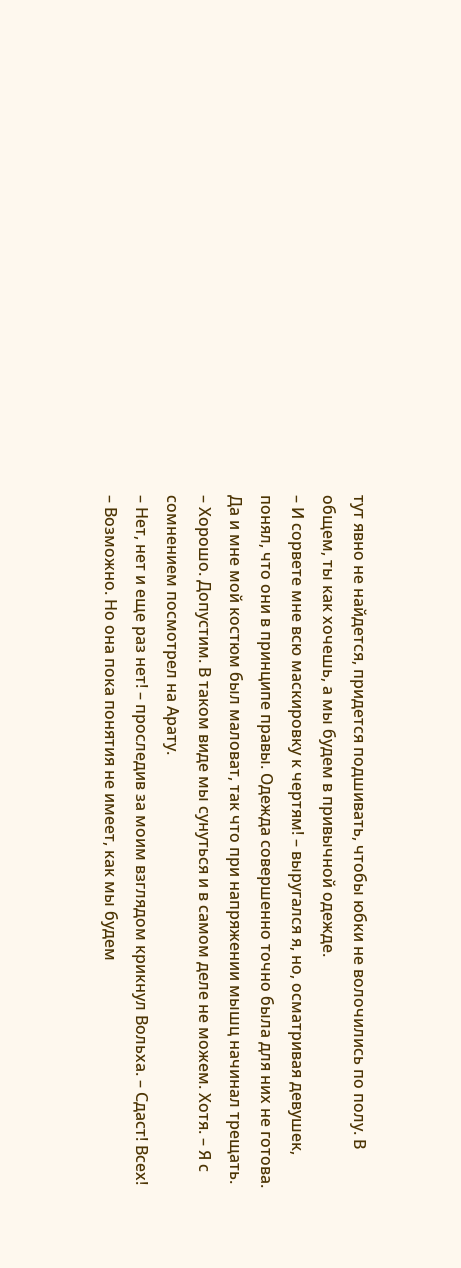тут явно не найдется, придется подшивать, чтобы юбки не волочились по полу. В общем, ты как хочешь, а мы будем в привычной одежде.
– И сорвете мне всю маскировку к чертям! – выругался я, но, осматривая девушек, понял, что они в принципе правы. Одежда совершенно точно была для них не готова. Да и мне мой костюм был маловат, так что при напряжении мышц начинал трещать. – Хорошо. Допустим. В таком виде мы сунуться и в самом деле не можем. Хотя. – Я с сомнением посмотрел на Арату.
– Нет, нет и еще раз нет! – проследив за моим взглядом крикнул Вольха. – Сдаст! Всех!
– Возможно. Но она пока понятия не имеет, как мы будем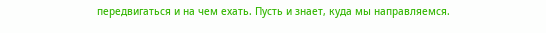передвигаться и на чем ехать. Пусть и знает, куда мы направляемся.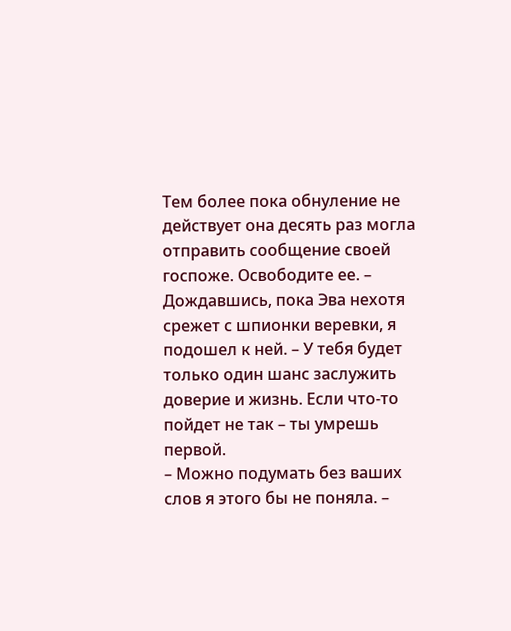Тем более пока обнуление не действует она десять раз могла отправить сообщение своей госпоже. Освободите ее. – Дождавшись, пока Эва нехотя срежет с шпионки веревки, я подошел к ней. – У тебя будет только один шанс заслужить доверие и жизнь. Если что-то пойдет не так – ты умрешь первой.
– Можно подумать без ваших слов я этого бы не поняла. –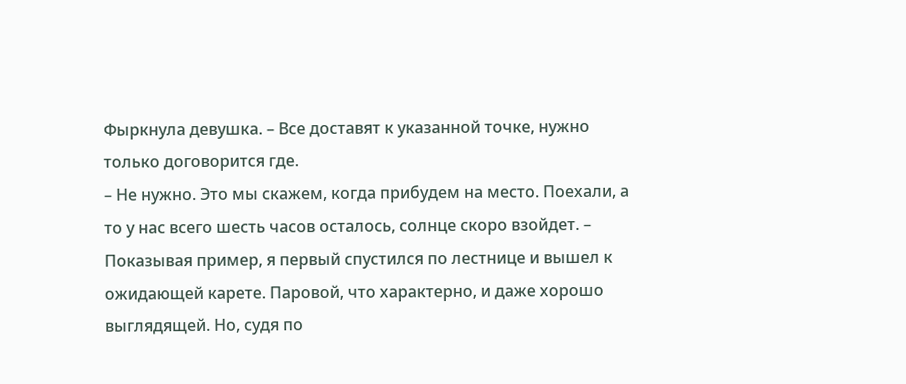Фыркнула девушка. – Все доставят к указанной точке, нужно только договорится где.
– Не нужно. Это мы скажем, когда прибудем на место. Поехали, а то у нас всего шесть часов осталось, солнце скоро взойдет. – Показывая пример, я первый спустился по лестнице и вышел к ожидающей карете. Паровой, что характерно, и даже хорошо выглядящей. Но, судя по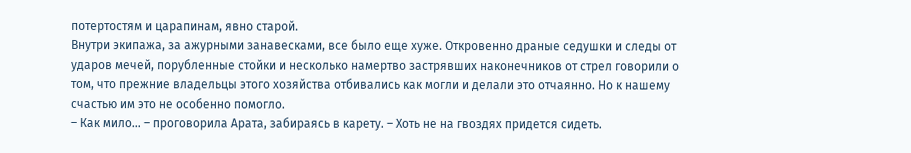потертостям и царапинам, явно старой.
Внутри экипажа, за ажурными занавесками, все было еще хуже. Откровенно драные седушки и следы от ударов мечей, порубленные стойки и несколько намертво застрявших наконечников от стрел говорили о том, что прежние владельцы этого хозяйства отбивались как могли и делали это отчаянно. Но к нашему счастью им это не особенно помогло.
– Как мило… – проговорила Арата, забираясь в карету. – Хоть не на гвоздях придется сидеть.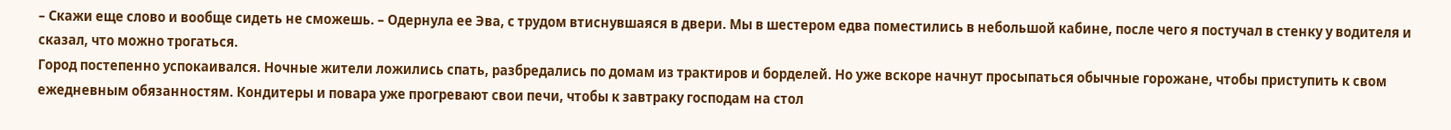– Скажи еще слово и вообще сидеть не сможешь. – Одернула ее Эва, с трудом втиснувшаяся в двери. Мы в шестером едва поместились в небольшой кабине, после чего я постучал в стенку у водителя и сказал, что можно трогаться.
Город постепенно успокаивался. Ночные жители ложились спать, разбредались по домам из трактиров и борделей. Но уже вскоре начнут просыпаться обычные горожане, чтобы приступить к свом ежедневным обязанностям. Кондитеры и повара уже прогревают свои печи, чтобы к завтраку господам на стол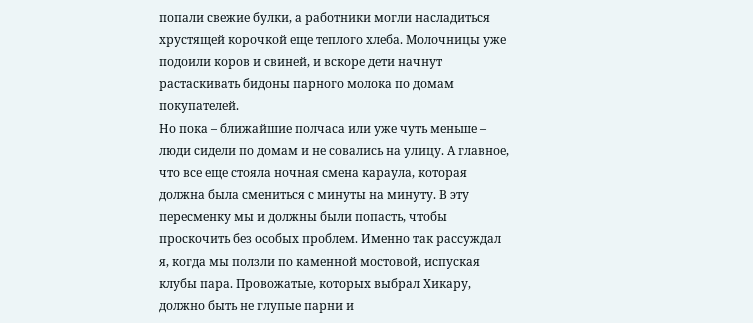попали свежие булки, а работники могли насладиться хрустящей корочкой еще теплого хлеба. Молочницы уже подоили коров и свиней, и вскоре дети начнут растаскивать бидоны парного молока по домам покупателей.
Но пока – ближайшие полчаса или уже чуть меньше – люди сидели по домам и не совались на улицу. А главное, что все еще стояла ночная смена караула, которая должна была смениться с минуты на минуту. В эту пересменку мы и должны были попасть, чтобы проскочить без особых проблем. Именно так рассуждал я, когда мы ползли по каменной мостовой, испуская клубы пара. Провожатые, которых выбрал Хикару, должно быть не глупые парни и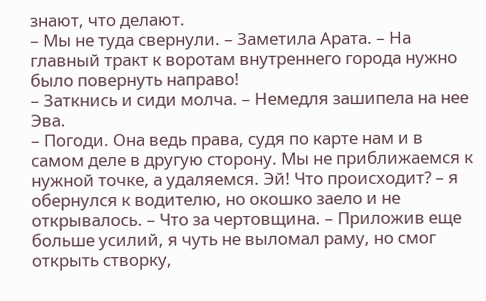знают, что делают.
– Мы не туда свернули. – Заметила Арата. – На главный тракт к воротам внутреннего города нужно было повернуть направо!
– Заткнись и сиди молча. – Немедля зашипела на нее Эва.
– Погоди. Она ведь права, судя по карте нам и в самом деле в другую сторону. Мы не приближаемся к нужной точке, а удаляемся. Эй! Что происходит? – я обернулся к водителю, но окошко заело и не открывалось. – Что за чертовщина. – Приложив еще больше усилий, я чуть не выломал раму, но смог открыть створку,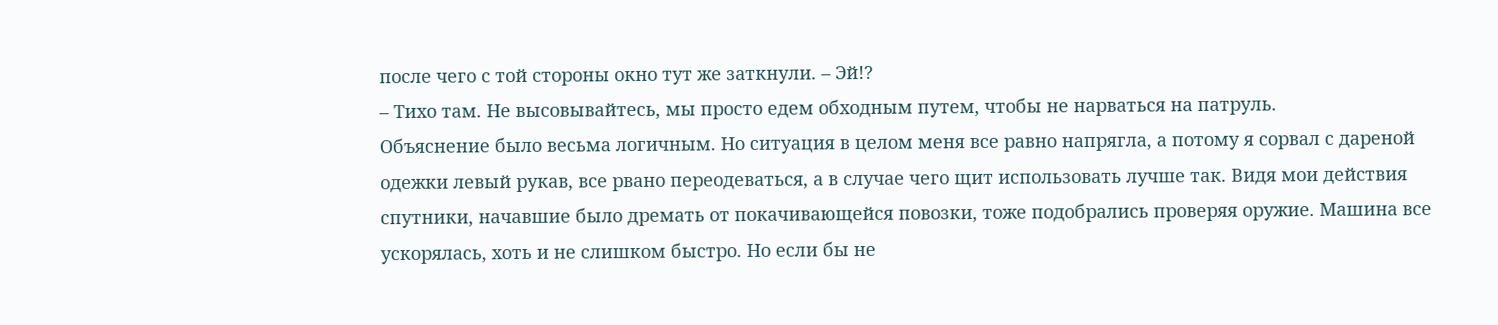после чего с той стороны окно тут же заткнули. – Эй!?
– Тихо там. Не высовывайтесь, мы просто едем обходным путем, чтобы не нарваться на патруль.
Объяснение было весьма логичным. Но ситуация в целом меня все равно напрягла, а потому я сорвал с дареной одежки левый рукав, все рвано переодеваться, а в случае чего щит использовать лучше так. Видя мои действия спутники, начавшие было дремать от покачивающейся повозки, тоже подобрались проверяя оружие. Машина все ускорялась, хоть и не слишком быстро. Но если бы не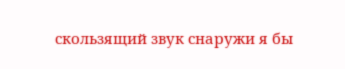скользящий звук снаружи я бы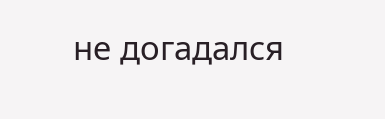не догадался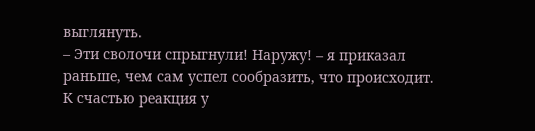выглянуть.
– Эти сволочи спрыгнули! Наружу! – я приказал раньше, чем сам успел сообразить, что происходит. К счастью реакция у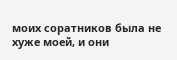моих соратников была не хуже моей, и они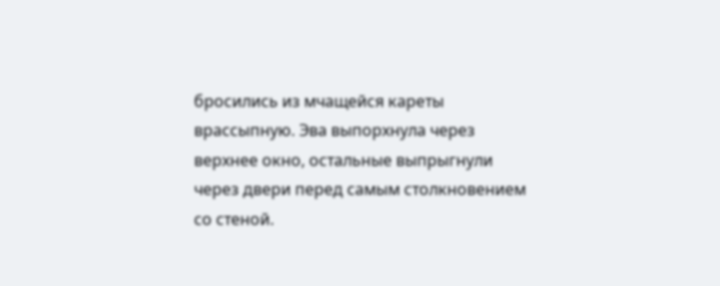бросились из мчащейся кареты врассыпную. Эва выпорхнула через верхнее окно, остальные выпрыгнули через двери перед самым столкновением со стеной.